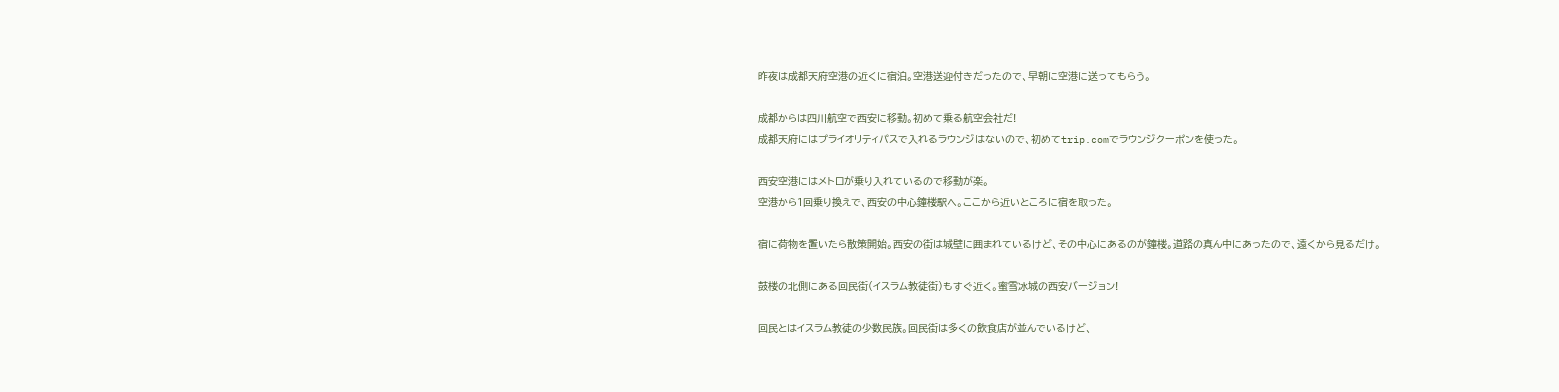昨夜は成都天府空港の近くに宿泊。空港送迎付きだったので、早朝に空港に送ってもらう。

成都からは四川航空で西安に移動。初めて乗る航空会社だ!
成都天府にはプライオリティパスで入れるラウンジはないので、初めてtrip.comでラウンジクーポンを使った。

西安空港にはメトロが乗り入れているので移動が楽。
空港から1回乗り換えで、西安の中心鐘楼駅へ。ここから近いところに宿を取った。

宿に荷物を置いたら散策開始。西安の街は城壁に囲まれているけど、その中心にあるのが鐘楼。道路の真ん中にあったので、遠くから見るだけ。

鼓楼の北側にある回民街(イスラム教徒街)もすぐ近く。蜜雪冰城の西安バージョン!

回民とはイスラム教徒の少数民族。回民街は多くの飲食店が並んでいるけど、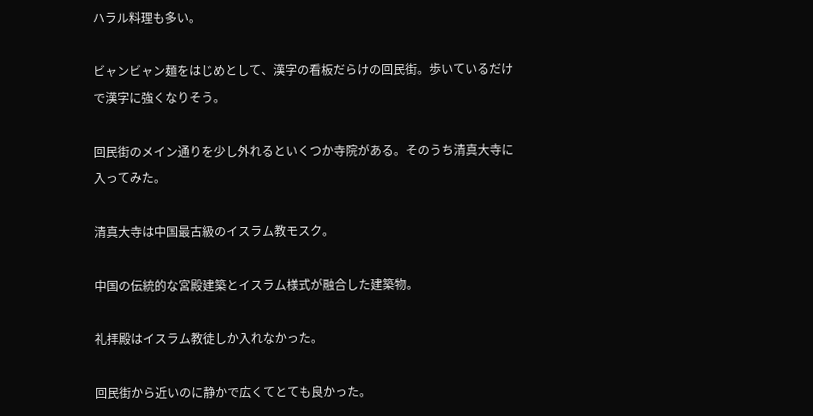ハラル料理も多い。

ビャンビャン麺をはじめとして、漢字の看板だらけの回民街。歩いているだけで漢字に強くなりそう。

回民街のメイン通りを少し外れるといくつか寺院がある。そのうち清真大寺に入ってみた。

清真大寺は中国最古級のイスラム教モスク。

中国の伝統的な宮殿建築とイスラム様式が融合した建築物。

礼拝殿はイスラム教徒しか入れなかった。

回民街から近いのに静かで広くてとても良かった。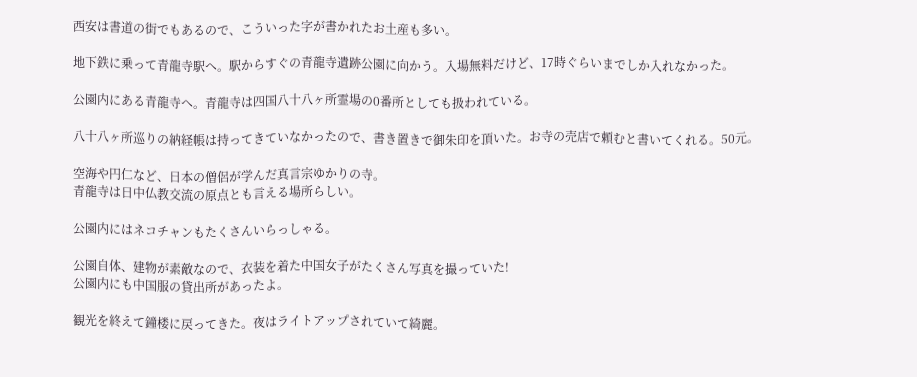西安は書道の街でもあるので、こういった字が書かれたお土産も多い。

地下鉄に乗って青龍寺駅へ。駅からすぐの青龍寺遺跡公園に向かう。入場無料だけど、17時ぐらいまでしか入れなかった。

公園内にある青龍寺へ。青龍寺は四国八十八ヶ所霊場の0番所としても扱われている。

八十八ヶ所巡りの納経帳は持ってきていなかったので、書き置きで御朱印を頂いた。お寺の売店で頼むと書いてくれる。50元。

空海や円仁など、日本の僧侶が学んだ真言宗ゆかりの寺。
青龍寺は日中仏教交流の原点とも言える場所らしい。

公園内にはネコチャンもたくさんいらっしゃる。

公園自体、建物が素敵なので、衣装を着た中国女子がたくさん写真を撮っていた!
公園内にも中国服の貸出所があったよ。

観光を終えて鐘楼に戻ってきた。夜はライトアップされていて綺麗。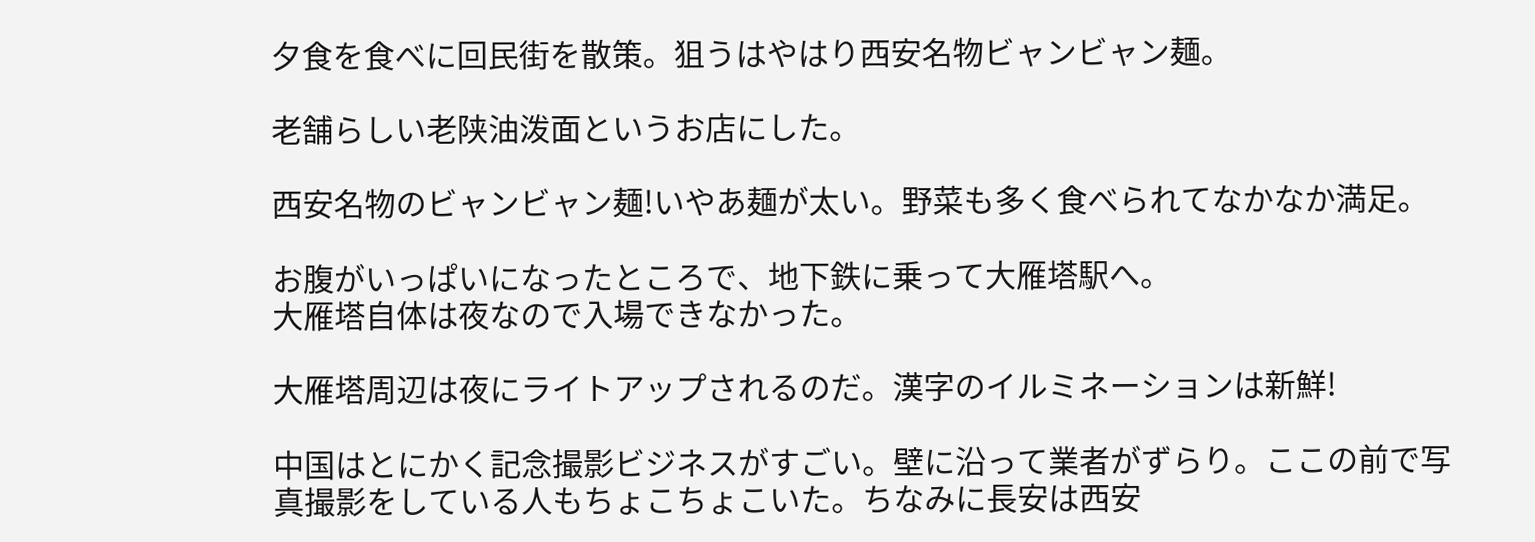夕食を食べに回民街を散策。狙うはやはり西安名物ビャンビャン麺。

老舗らしい老陕油泼面というお店にした。

西安名物のビャンビャン麺!いやあ麺が太い。野菜も多く食べられてなかなか満足。

お腹がいっぱいになったところで、地下鉄に乗って大雁塔駅へ。
大雁塔自体は夜なので入場できなかった。

大雁塔周辺は夜にライトアップされるのだ。漢字のイルミネーションは新鮮!

中国はとにかく記念撮影ビジネスがすごい。壁に沿って業者がずらり。ここの前で写真撮影をしている人もちょこちょこいた。ちなみに長安は西安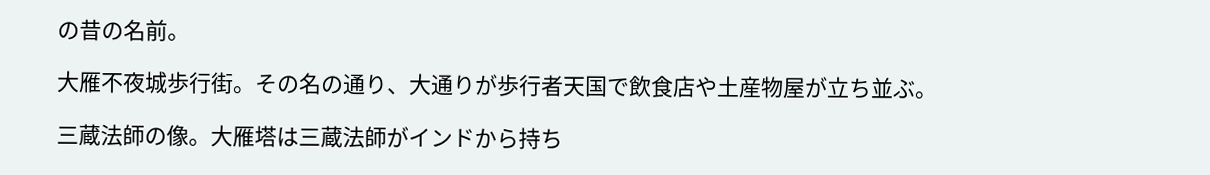の昔の名前。

大雁不夜城歩行街。その名の通り、大通りが歩行者天国で飲食店や土産物屋が立ち並ぶ。

三蔵法師の像。大雁塔は三蔵法師がインドから持ち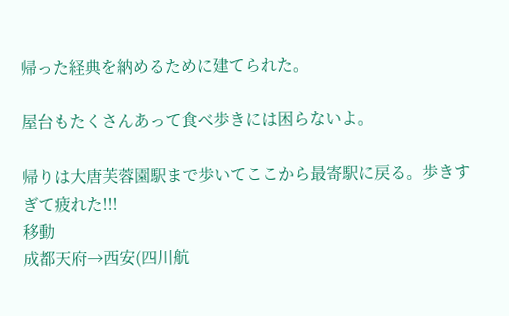帰った経典を納めるために建てられた。

屋台もたくさんあって食べ歩きには困らないよ。

帰りは大唐芙蓉園駅まで歩いてここから最寄駅に戻る。歩きすぎて疲れた!!!
移動
成都天府→西安(四川航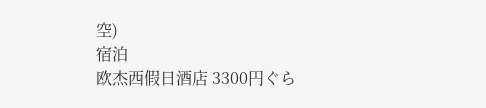空)
宿泊
欧杰西假日酒店 3300円ぐら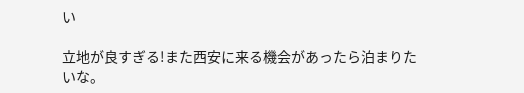い

立地が良すぎる!また西安に来る機会があったら泊まりたいな。